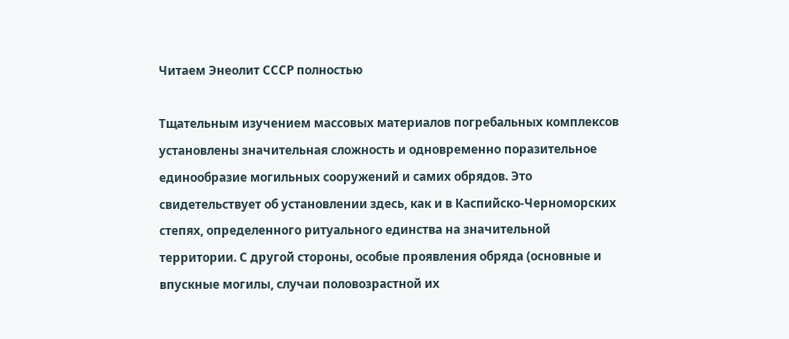Читаем Энеолит СССР полностью

Тщательным изучением массовых материалов погребальных комплексов установлены значительная сложность и одновременно поразительное единообразие могильных сооружений и самих обрядов. Это свидетельствует об установлении здесь, как и в Каспийско-Черноморских степях, определенного ритуального единства на значительной территории. С другой стороны, особые проявления обряда (основные и впускные могилы, случаи половозрастной их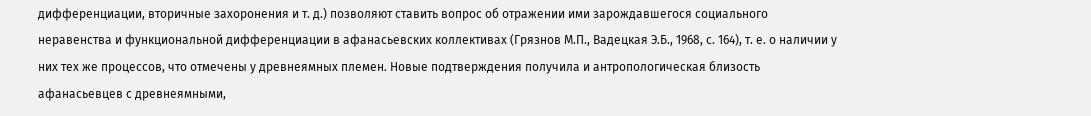дифференциации, вторичные захоронения и т. д.) позволяют ставить вопрос об отражении ими зарождавшегося социального неравенства и функциональной дифференциации в афанасьевских коллективах (Грязнов М.П., Вадецкая Э.Б., 1968, с. 164), т. е. о наличии у них тех же процессов, что отмечены у древнеямных племен. Новые подтверждения получила и антропологическая близость афанасьевцев с древнеямными,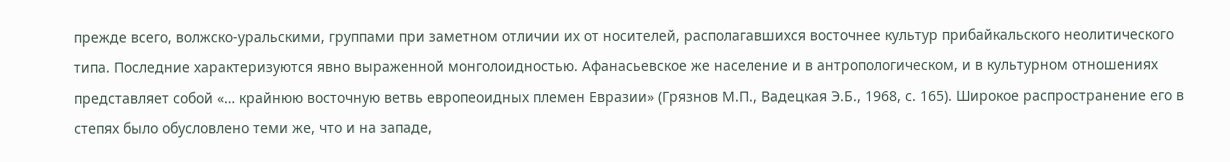прежде всего, волжско-уральскими, группами при заметном отличии их от носителей, располагавшихся восточнее культур прибайкальского неолитического типа. Последние характеризуются явно выраженной монголоидностью. Афанасьевское же население и в антропологическом, и в культурном отношениях представляет собой «… крайнюю восточную ветвь европеоидных племен Евразии» (Грязнов М.П., Вадецкая Э.Б., 1968, с. 165). Широкое распространение его в степях было обусловлено теми же, что и на западе,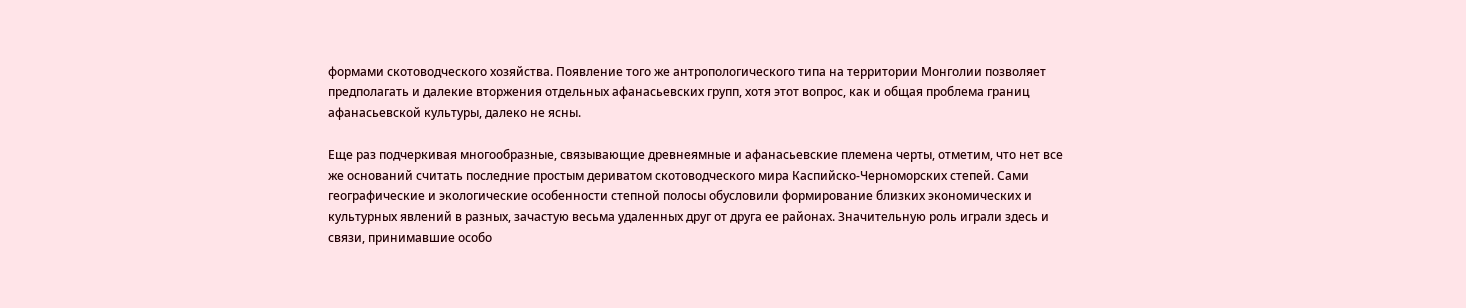формами скотоводческого хозяйства. Появление того же антропологического типа на территории Монголии позволяет предполагать и далекие вторжения отдельных афанасьевских групп, хотя этот вопрос, как и общая проблема границ афанасьевской культуры, далеко не ясны.

Еще раз подчеркивая многообразные, связывающие древнеямные и афанасьевские племена черты, отметим, что нет все же оснований считать последние простым дериватом скотоводческого мира Каспийско-Черноморских степей. Сами географические и экологические особенности степной полосы обусловили формирование близких экономических и культурных явлений в разных, зачастую весьма удаленных друг от друга ее районах. Значительную роль играли здесь и связи, принимавшие особо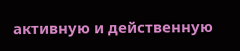активную и действенную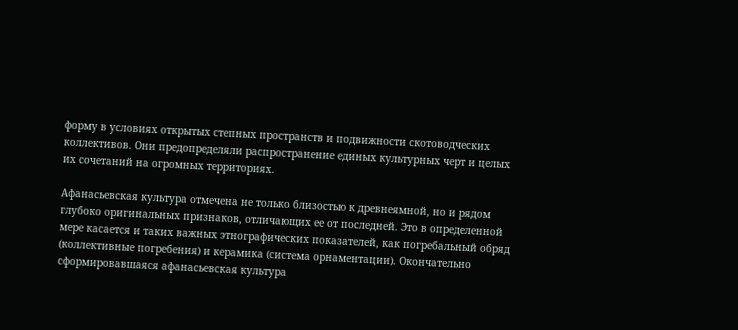форму в условиях открытых степных пространств и подвижности скотоводческих коллективов. Они предопределяли распространение единых культурных черт и целых их сочетаний на огромных территориях.

Афанасьевская культура отмечена не только близостью к древнеямной, но и рядом глубоко оригинальных признаков, отличающих ее от последней. Это в определенной мере касается и таких важных этнографических показателей, как погребальный обряд (коллективные погребения) и керамика (система орнаментации). Окончательно сформировавшаяся афанасьевская культура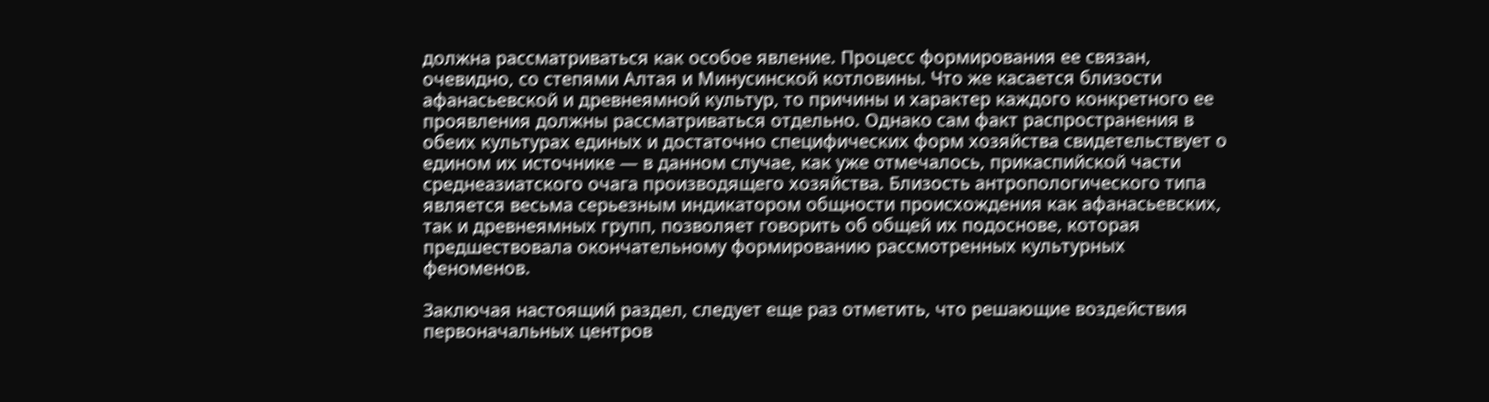должна рассматриваться как особое явление. Процесс формирования ее связан, очевидно, со степями Алтая и Минусинской котловины. Что же касается близости афанасьевской и древнеямной культур, то причины и характер каждого конкретного ее проявления должны рассматриваться отдельно. Однако сам факт распространения в обеих культурах единых и достаточно специфических форм хозяйства свидетельствует о едином их источнике — в данном случае, как уже отмечалось, прикаспийской части среднеазиатского очага производящего хозяйства. Близость антропологического типа является весьма серьезным индикатором общности происхождения как афанасьевских, так и древнеямных групп, позволяет говорить об общей их подоснове, которая предшествовала окончательному формированию рассмотренных культурных феноменов.

Заключая настоящий раздел, следует еще раз отметить, что решающие воздействия первоначальных центров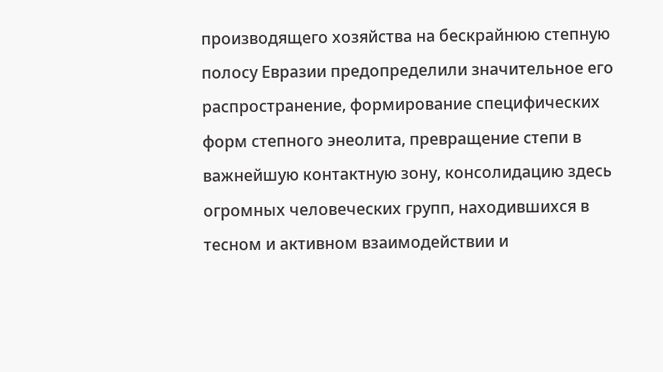производящего хозяйства на бескрайнюю степную полосу Евразии предопределили значительное его распространение, формирование специфических форм степного энеолита, превращение степи в важнейшую контактную зону, консолидацию здесь огромных человеческих групп, находившихся в тесном и активном взаимодействии и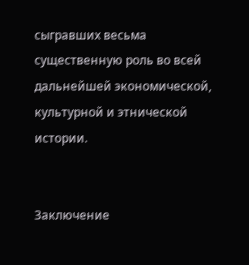сыгравших весьма существенную роль во всей дальнейшей экономической, культурной и этнической истории.


Заключение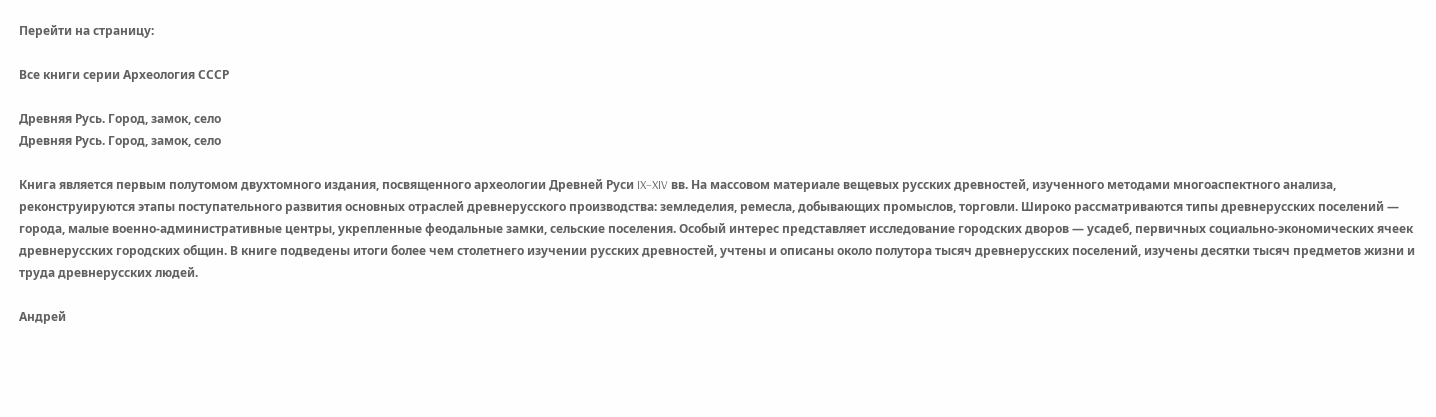Перейти на страницу:

Все книги серии Археология СССР

Древняя Русь. Город, замок, село
Древняя Русь. Город, замок, село

Книга является первым полутомом двухтомного издания, посвященного археологии Древней Руси IX–XIV вв. На массовом материале вещевых русских древностей, изученного методами многоаспектного анализа, реконструируются этапы поступательного развития основных отраслей древнерусского производства: земледелия, ремесла, добывающих промыслов, торговли. Широко рассматриваются типы древнерусских поселений — города, малые военно-административные центры, укрепленные феодальные замки, сельские поселения. Особый интерес представляет исследование городских дворов — усадеб, первичных социально-экономических ячеек древнерусских городских общин. В книге подведены итоги более чем столетнего изучении русских древностей, учтены и описаны около полутора тысяч древнерусских поселений, изучены десятки тысяч предметов жизни и труда древнерусских людей.

Андрей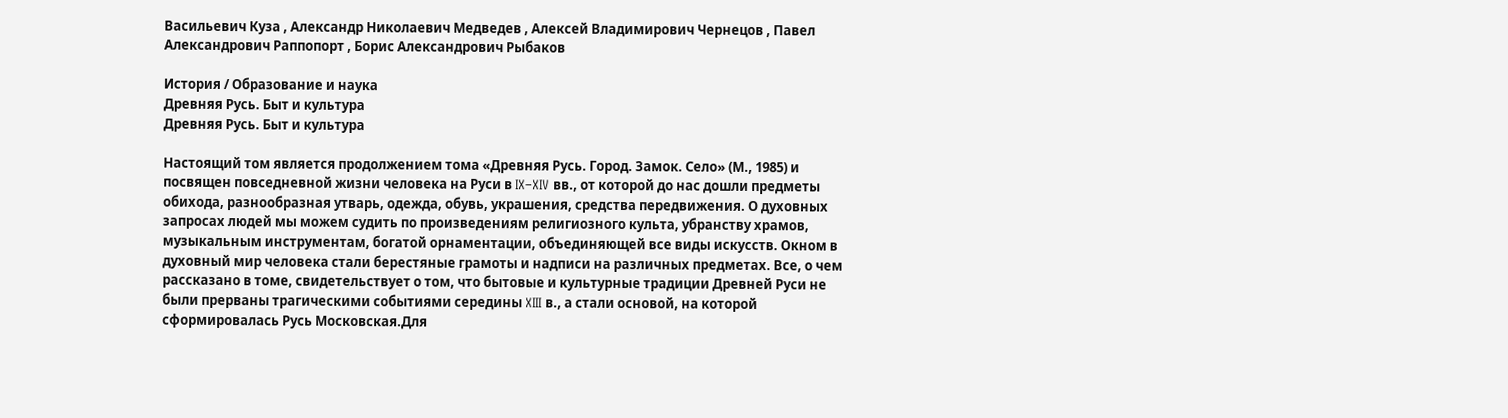Васильевич Куза , Александр Николаевич Медведев , Алексей Владимирович Чернецов , Павел Александрович Раппопорт , Борис Александрович Рыбаков

История / Образование и наука
Древняя Русь. Быт и культура
Древняя Русь. Быт и культура

Настоящий том является продолжением тома «Древняя Русь. Город. Замок. Село» (М., 1985) и посвящен повседневной жизни человека на Руси в IX–XIV вв., от которой до нас дошли предметы обихода, разнообразная утварь, одежда, обувь, украшения, средства передвижения. О духовных запросах людей мы можем судить по произведениям религиозного культа, убранству храмов, музыкальным инструментам, богатой орнаментации, объединяющей все виды искусств. Окном в духовный мир человека стали берестяные грамоты и надписи на различных предметах. Все, о чем рассказано в томе, свидетельствует о том, что бытовые и культурные традиции Древней Руси не были прерваны трагическими событиями середины XIII в., а стали основой, на которой сформировалась Русь Московская.Для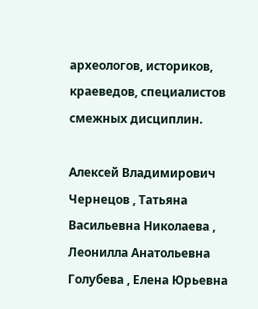археологов, историков, краеведов, специалистов смежных дисциплин.

Алексей Владимирович Чернецов , Татьяна Васильевна Николаева , Леонилла Анатольевна Голубева , Елена Юрьевна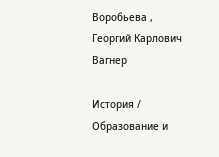Воробьева , Георгий Карлович Вагнер

История / Образование и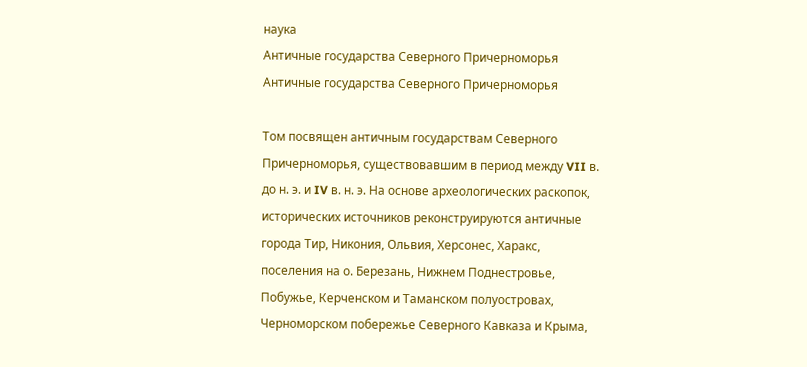наука
Античные государства Северного Причерноморья
Античные государства Северного Причерноморья

Том посвящен античным государствам Северного Причерноморья, существовавшим в период между VII в. до н. э. и IV в. н. э. На основе археологических раскопок, исторических источников реконструируются античные города Тир, Никония, Ольвия, Херсонес, Харакс, поселения на о. Березань, Нижнем Поднестровье, Побужье, Керченском и Таманском полуостровах, Черноморском побережье Северного Кавказа и Крыма,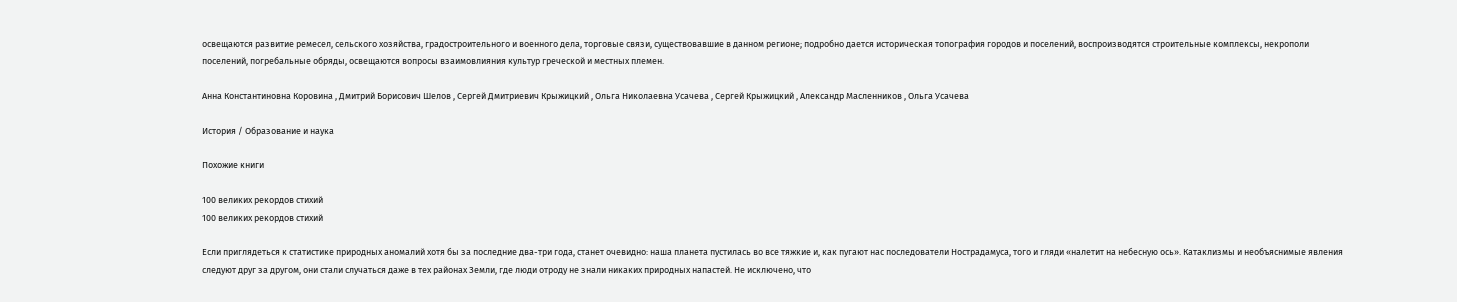освещаются развитие ремесел, сельского хозяйства, градостроительного и военного дела, торговые связи, существовавшие в данном регионе; подробно дается историческая топография городов и поселений, воспроизводятся строительные комплексы, некрополи поселений, погребальные обряды, освещаются вопросы взаимовлияния культур греческой и местных племен.

Анна Константиновна Коровина , Дмитрий Борисович Шелов , Сергей Дмитриевич Крыжицкий , Ольга Николаевна Усачева , Сергей Крыжицкий , Александр Масленников , Ольга Усачева

История / Образование и наука

Похожие книги

100 великих рекордов стихий
100 великих рекордов стихий

Если приглядеться к статистике природных аномалий хотя бы за последние два-три года, станет очевидно: наша планета пустилась во все тяжкие и, как пугают нас последователи Нострадамуса, того и гляди «налетит на небесную ось». Катаклизмы и необъяснимые явления следуют друг за другом, они стали случаться даже в тех районах Земли, где люди отроду не знали никаких природных напастей. Не исключено, что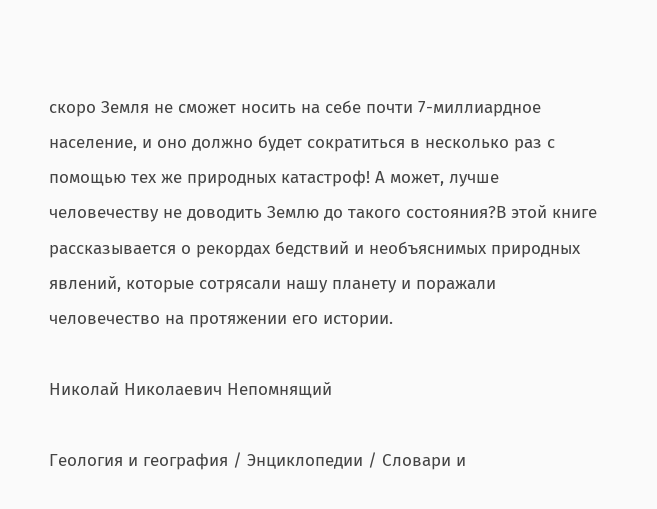скоро Земля не сможет носить на себе почти 7-миллиардное население, и оно должно будет сократиться в несколько раз с помощью тех же природных катастроф! А может, лучше человечеству не доводить Землю до такого состояния?В этой книге рассказывается о рекордах бедствий и необъяснимых природных явлений, которые сотрясали нашу планету и поражали человечество на протяжении его истории.

Николай Николаевич Непомнящий

Геология и география / Энциклопедии / Словари и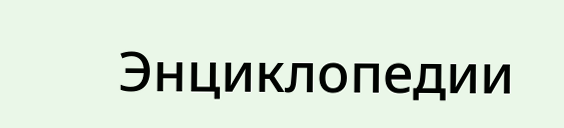Энциклопедии